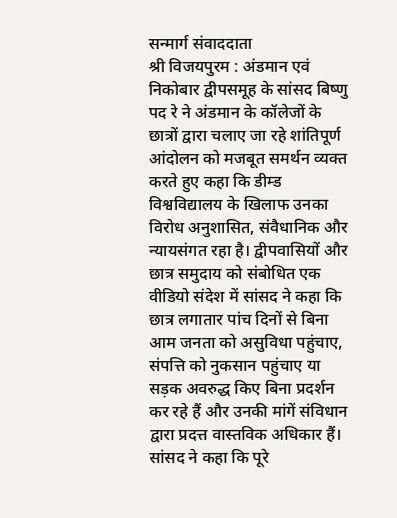सन्मार्ग संवाददाता
श्री विजयपुरम : अंडमान एवं निकोबार द्वीपसमूह के सांसद बिष्णु पद रे ने अंडमान के कॉलेजों के छात्रों द्वारा चलाए जा रहे शांतिपूर्ण आंदोलन को मजबूत समर्थन व्यक्त करते हुए कहा कि डीम्ड विश्वविद्यालय के खिलाफ उनका विरोध अनुशासित, संवैधानिक और न्यायसंगत रहा है। द्वीपवासियों और छात्र समुदाय को संबोधित एक वीडियो संदेश में सांसद ने कहा कि छात्र लगातार पांच दिनों से बिना आम जनता को असुविधा पहुंचाए, संपत्ति को नुकसान पहुंचाए या सड़क अवरुद्ध किए बिना प्रदर्शन कर रहे हैं और उनकी मांगें संविधान द्वारा प्रदत्त वास्तविक अधिकार हैं। सांसद ने कहा कि पूरे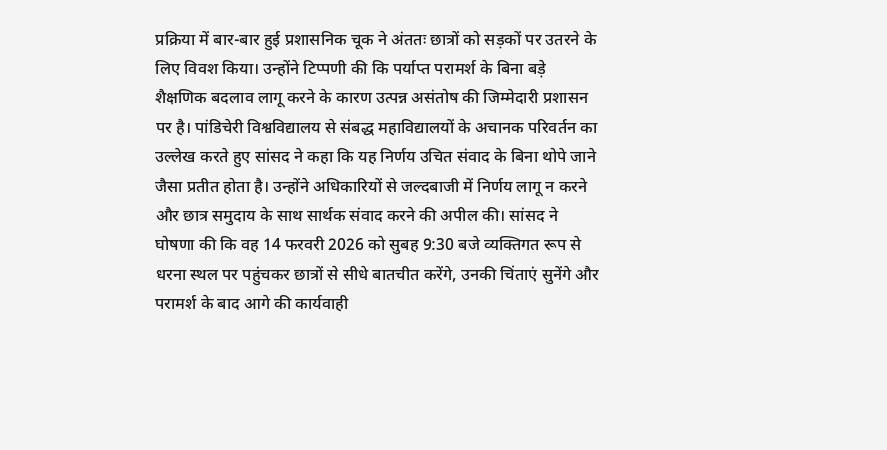प्रक्रिया में बार-बार हुई प्रशासनिक चूक ने अंततः छात्रों को सड़कों पर उतरने के लिए विवश किया। उन्होंने टिप्पणी की कि पर्याप्त परामर्श के बिना बड़े शैक्षणिक बदलाव लागू करने के कारण उत्पन्न असंतोष की जिम्मेदारी प्रशासन पर है। पांडिचेरी विश्वविद्यालय से संबद्ध महाविद्यालयों के अचानक परिवर्तन का उल्लेख करते हुए सांसद ने कहा कि यह निर्णय उचित संवाद के बिना थोपे जाने जैसा प्रतीत होता है। उन्होंने अधिकारियों से जल्दबाजी में निर्णय लागू न करने और छात्र समुदाय के साथ सार्थक संवाद करने की अपील की। सांसद ने घोषणा की कि वह 14 फरवरी 2026 को सुबह 9:30 बजे व्यक्तिगत रूप से धरना स्थल पर पहुंचकर छात्रों से सीधे बातचीत करेंगे, उनकी चिंताएं सुनेंगे और परामर्श के बाद आगे की कार्यवाही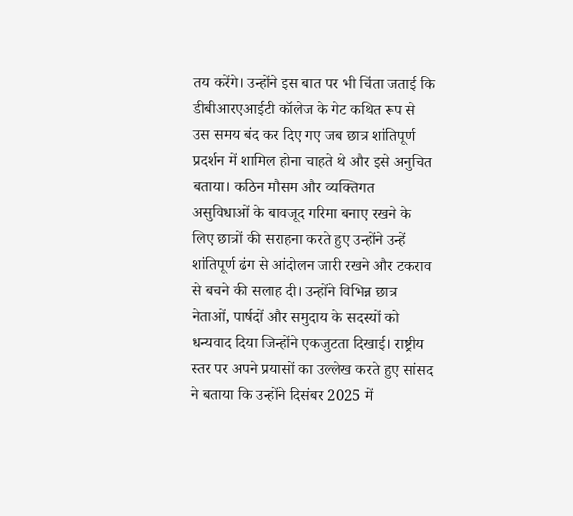तय करेंगे। उन्होंने इस बात पर भी चिंता जताई कि डीबीआरएआईटी कॉलेज के गेट कथित रूप से उस समय बंद कर दिए गए जब छात्र शांतिपूर्ण प्रदर्शन में शामिल होना चाहते थे और इसे अनुचित बताया। कठिन मौसम और व्यक्तिगत असुविधाओं के बावजूद गरिमा बनाए रखने के लिए छात्रों की सराहना करते हुए उन्होंने उन्हें शांतिपूर्ण ढंग से आंदोलन जारी रखने और टकराव से बचने की सलाह दी। उन्होंने विभिन्न छात्र नेताओं, पार्षदों और समुदाय के सदस्यों को धन्यवाद दिया जिन्होंने एकजुटता दिखाई। राष्ट्रीय स्तर पर अपने प्रयासों का उल्लेख करते हुए सांसद ने बताया कि उन्होंने दिसंबर 2025 में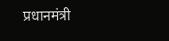प्रधानमंत्री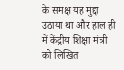के समक्ष यह मुद्दा उठाया था और हाल ही में केंद्रीय शिक्षा मंत्री को लिखित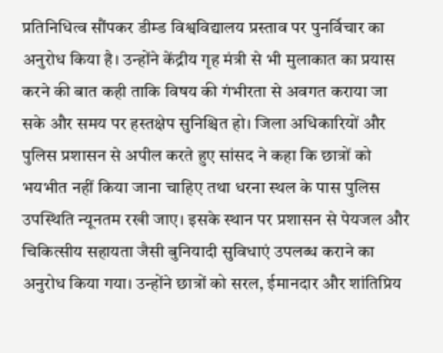प्रतिनिधित्व सौंपकर डीम्ड विश्वविद्यालय प्रस्ताव पर पुनर्विचार का अनुरोध किया है। उन्होंने केंद्रीय गृह मंत्री से भी मुलाकात का प्रयास करने की बात कही ताकि विषय की गंभीरता से अवगत कराया जा सके और समय पर हस्तक्षेप सुनिश्चित हो। जिला अधिकारियों और पुलिस प्रशासन से अपील करते हुए सांसद ने कहा कि छात्रों को भयभीत नहीं किया जाना चाहिए तथा धरना स्थल के पास पुलिस उपस्थिति न्यूनतम रखी जाए। इसके स्थान पर प्रशासन से पेयजल और चिकित्सीय सहायता जैसी बुनियादी सुविधाएं उपलब्ध कराने का अनुरोध किया गया। उन्होंने छात्रों को सरल, ईमानदार और शांतिप्रिय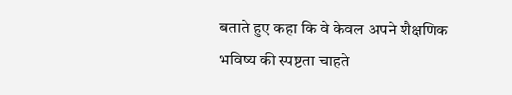बताते हुए कहा कि वे केवल अपने शैक्षणिक भविष्य की स्पष्टता चाहते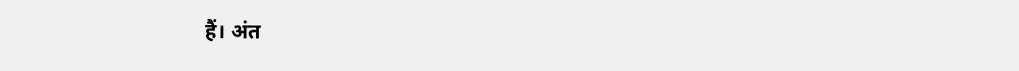हैं। अंत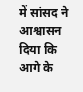में सांसद ने आश्वासन दिया कि आगे के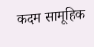कदम सामूहिक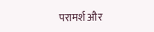परामर्श और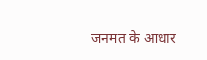जनमत के आधार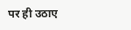पर ही उठाए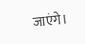जाएंगे।